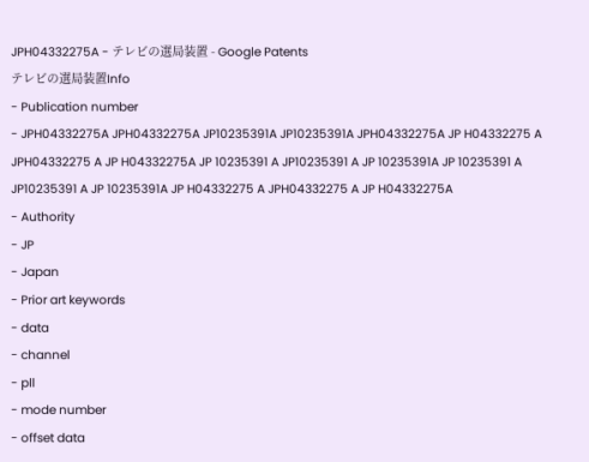JPH04332275A - テレビの選局装置 - Google Patents
テレビの選局装置Info
- Publication number
- JPH04332275A JPH04332275A JP10235391A JP10235391A JPH04332275A JP H04332275 A JPH04332275 A JP H04332275A JP 10235391 A JP10235391 A JP 10235391A JP 10235391 A JP10235391 A JP 10235391A JP H04332275 A JPH04332275 A JP H04332275A
- Authority
- JP
- Japan
- Prior art keywords
- data
- channel
- pll
- mode number
- offset data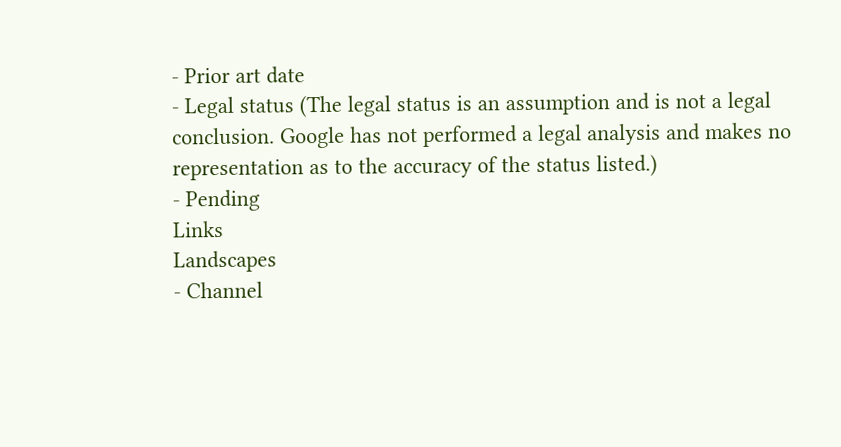- Prior art date
- Legal status (The legal status is an assumption and is not a legal conclusion. Google has not performed a legal analysis and makes no representation as to the accuracy of the status listed.)
- Pending
Links
Landscapes
- Channel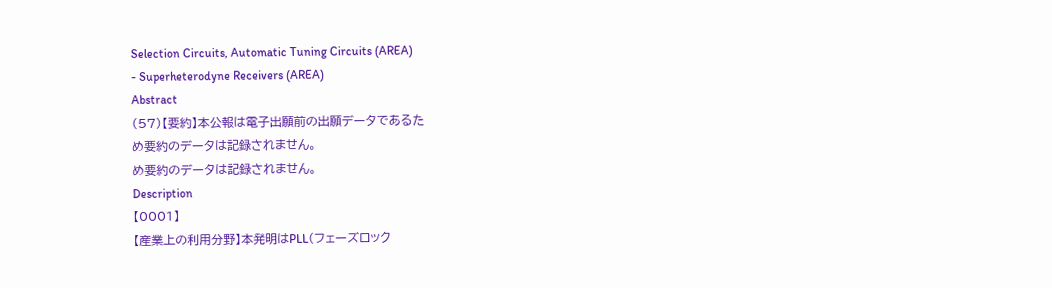Selection Circuits, Automatic Tuning Circuits (AREA)
- Superheterodyne Receivers (AREA)
Abstract
(57)【要約】本公報は電子出願前の出願データであるた
め要約のデータは記録されません。
め要約のデータは記録されません。
Description
【0001】
【産業上の利用分野】本発明はPLL(フェーズロック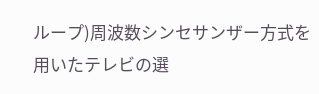ループ)周波数シンセサンザー方式を用いたテレビの選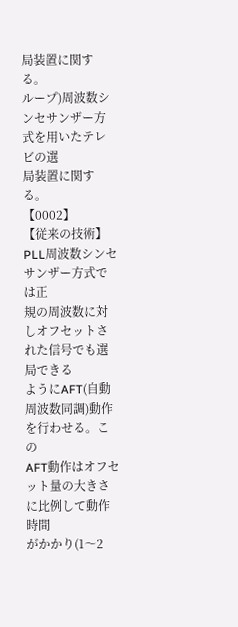局装置に関する。
ループ)周波数シンセサンザー方式を用いたテレビの選
局装置に関する。
【0002】
【従来の技術】PLL周波数シンセサンザー方式では正
規の周波数に対しオフセットされた信号でも選局できる
ようにAFT(自動周波数同調)動作を行わせる。この
AFT動作はオフセット量の大きさに比例して動作時間
がかかり(1〜2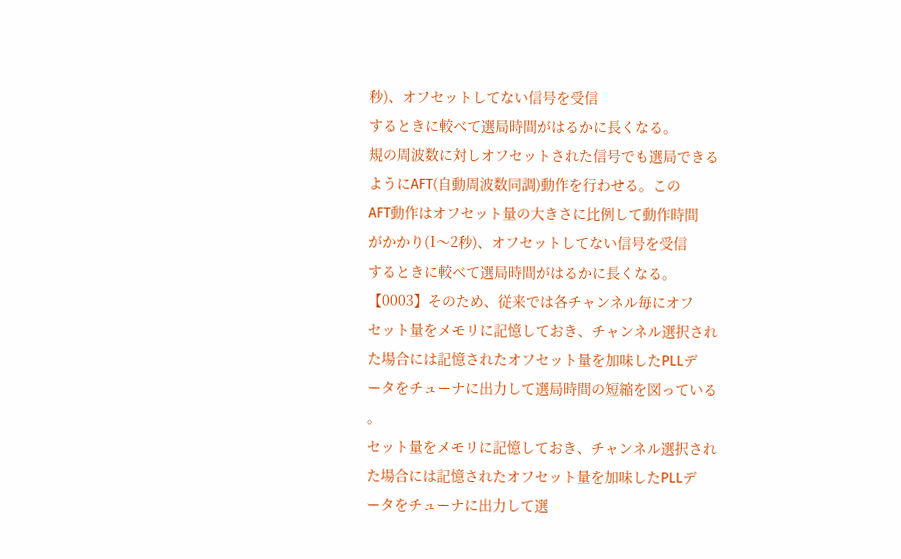秒)、オフセットしてない信号を受信
するときに較べて選局時間がはるかに長くなる。
規の周波数に対しオフセットされた信号でも選局できる
ようにAFT(自動周波数同調)動作を行わせる。この
AFT動作はオフセット量の大きさに比例して動作時間
がかかり(1〜2秒)、オフセットしてない信号を受信
するときに較べて選局時間がはるかに長くなる。
【0003】そのため、従来では各チャンネル毎にオフ
セット量をメモリに記憶しておき、チャンネル選択され
た場合には記憶されたオフセット量を加味したPLLデ
ータをチューナに出力して選局時間の短縮を図っている
。
セット量をメモリに記憶しておき、チャンネル選択され
た場合には記憶されたオフセット量を加味したPLLデ
ータをチューナに出力して選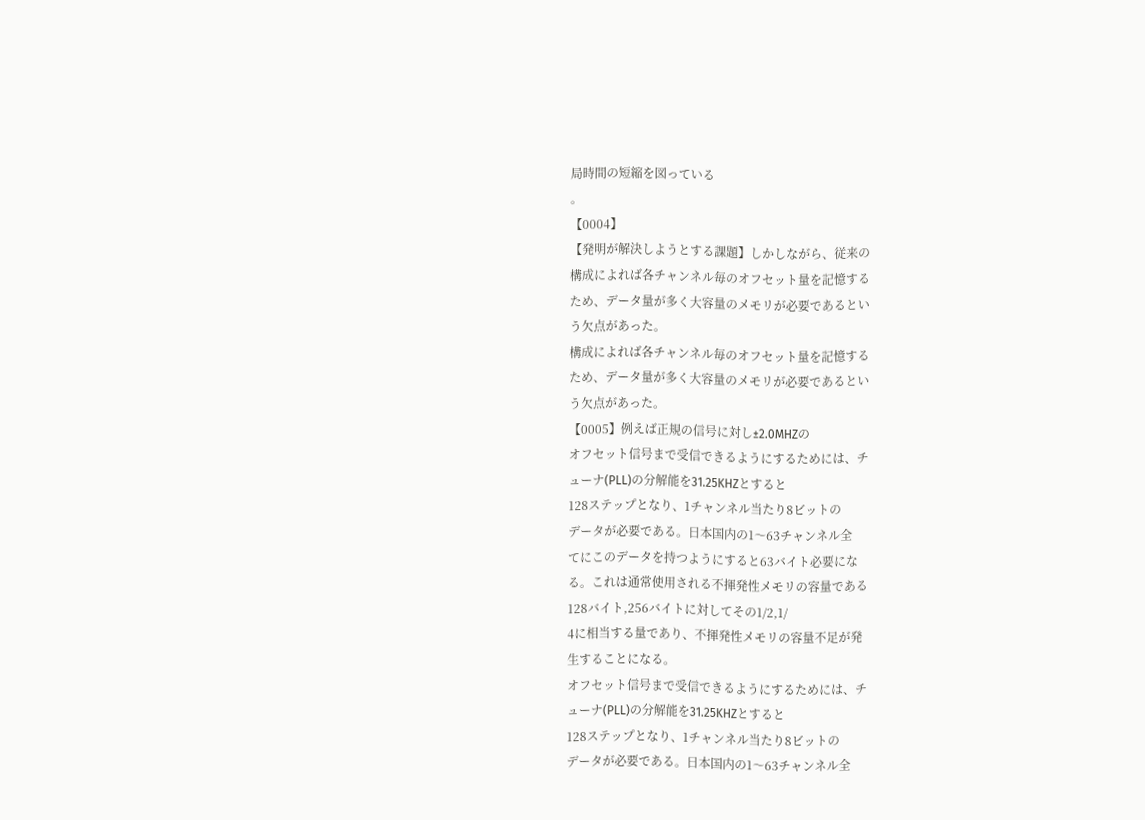局時間の短縮を図っている
。
【0004】
【発明が解決しようとする課題】しかしながら、従来の
構成によれば各チャンネル毎のオフセット量を記憶する
ため、データ量が多く大容量のメモリが必要であるとい
う欠点があった。
構成によれば各チャンネル毎のオフセット量を記憶する
ため、データ量が多く大容量のメモリが必要であるとい
う欠点があった。
【0005】例えば正規の信号に対し±2.0MHZの
オフセット信号まで受信できるようにするためには、チ
ューナ(PLL)の分解能を31.25KHZとすると
128ステップとなり、1チャンネル当たり8ビットの
データが必要である。日本国内の1〜63チャンネル全
てにこのデータを持つようにすると63バイト必要にな
る。これは通常使用される不揮発性メモリの容量である
128バイト,256バイトに対してその1/2,1/
4に相当する量であり、不揮発性メモリの容量不足が発
生することになる。
オフセット信号まで受信できるようにするためには、チ
ューナ(PLL)の分解能を31.25KHZとすると
128ステップとなり、1チャンネル当たり8ビットの
データが必要である。日本国内の1〜63チャンネル全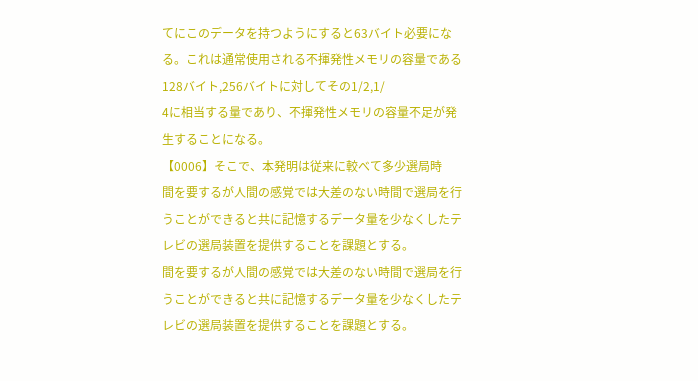てにこのデータを持つようにすると63バイト必要にな
る。これは通常使用される不揮発性メモリの容量である
128バイト,256バイトに対してその1/2,1/
4に相当する量であり、不揮発性メモリの容量不足が発
生することになる。
【0006】そこで、本発明は従来に較べて多少選局時
間を要するが人間の感覚では大差のない時間で選局を行
うことができると共に記憶するデータ量を少なくしたテ
レビの選局装置を提供することを課題とする。
間を要するが人間の感覚では大差のない時間で選局を行
うことができると共に記憶するデータ量を少なくしたテ
レビの選局装置を提供することを課題とする。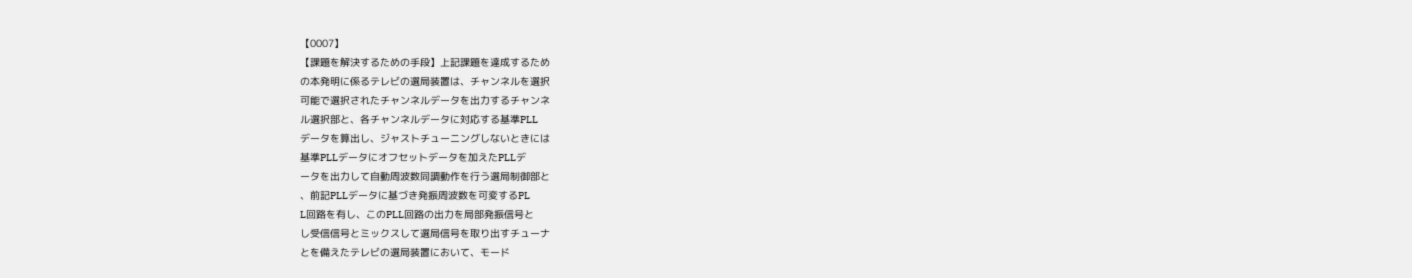【0007】
【課題を解決するための手段】上記課題を達成するため
の本発明に係るテレビの選局装置は、チャンネルを選択
可能で選択されたチャンネルデータを出力するチャンネ
ル選択部と、各チャンネルデータに対応する基準PLL
データを算出し、ジャストチューニングしないときには
基準PLLデータにオフセットデータを加えたPLLデ
ータを出力して自動周波数同調動作を行う選局制御部と
、前記PLLデータに基づき発振周波数を可変するPL
L回路を有し、このPLL回路の出力を局部発振信号と
し受信信号とミックスして選局信号を取り出すチューナ
とを備えたテレビの選局装置において、モード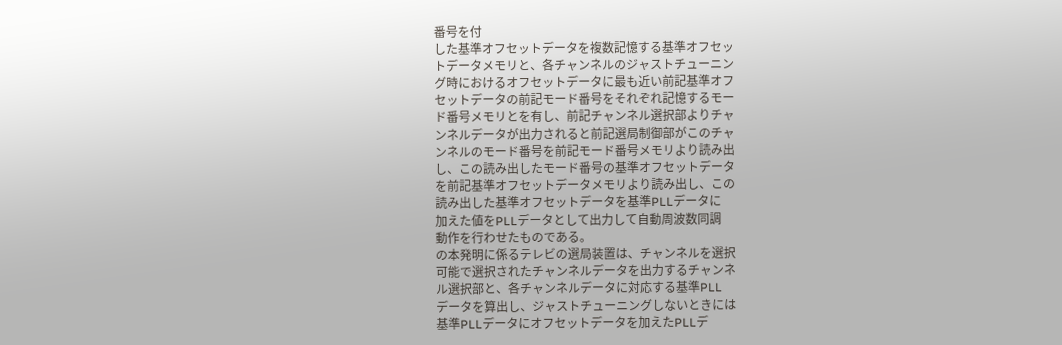番号を付
した基準オフセットデータを複数記憶する基準オフセッ
トデータメモリと、各チャンネルのジャストチューニン
グ時におけるオフセットデータに最も近い前記基準オフ
セットデータの前記モード番号をそれぞれ記憶するモー
ド番号メモリとを有し、前記チャンネル選択部よりチャ
ンネルデータが出力されると前記選局制御部がこのチャ
ンネルのモード番号を前記モード番号メモリより読み出
し、この読み出したモード番号の基準オフセットデータ
を前記基準オフセットデータメモリより読み出し、この
読み出した基準オフセットデータを基準PLLデータに
加えた値をPLLデータとして出力して自動周波数同調
動作を行わせたものである。
の本発明に係るテレビの選局装置は、チャンネルを選択
可能で選択されたチャンネルデータを出力するチャンネ
ル選択部と、各チャンネルデータに対応する基準PLL
データを算出し、ジャストチューニングしないときには
基準PLLデータにオフセットデータを加えたPLLデ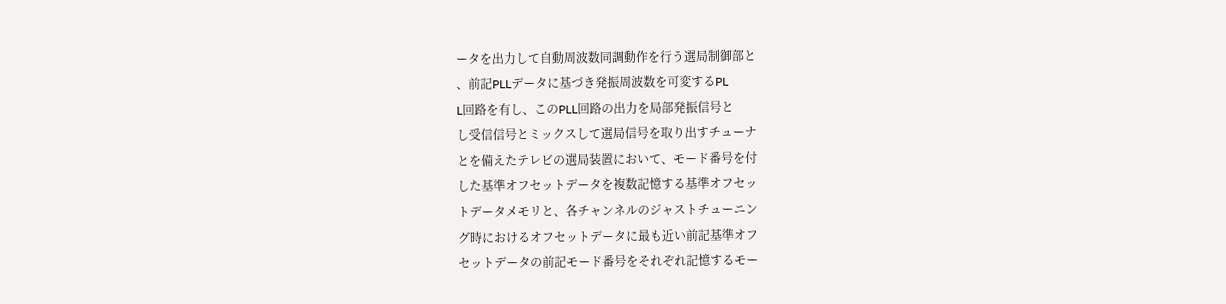ータを出力して自動周波数同調動作を行う選局制御部と
、前記PLLデータに基づき発振周波数を可変するPL
L回路を有し、このPLL回路の出力を局部発振信号と
し受信信号とミックスして選局信号を取り出すチューナ
とを備えたテレビの選局装置において、モード番号を付
した基準オフセットデータを複数記憶する基準オフセッ
トデータメモリと、各チャンネルのジャストチューニン
グ時におけるオフセットデータに最も近い前記基準オフ
セットデータの前記モード番号をそれぞれ記憶するモー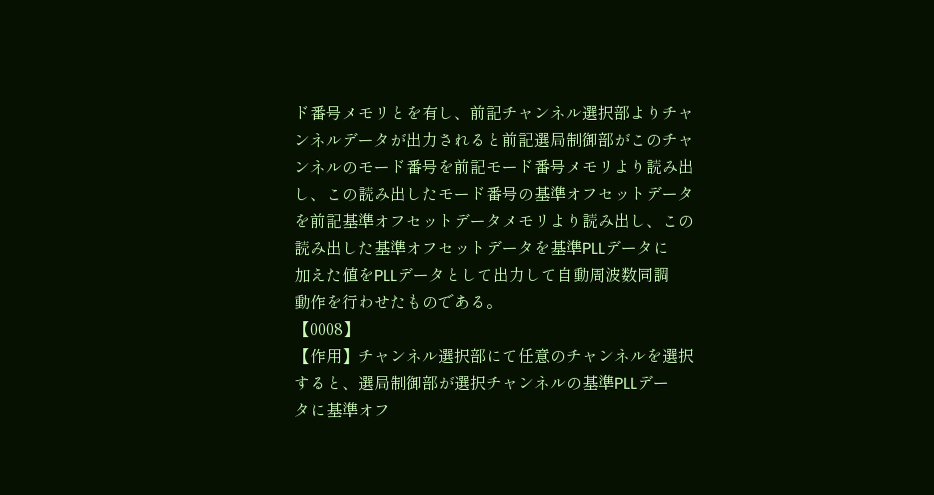ド番号メモリとを有し、前記チャンネル選択部よりチャ
ンネルデータが出力されると前記選局制御部がこのチャ
ンネルのモード番号を前記モード番号メモリより読み出
し、この読み出したモード番号の基準オフセットデータ
を前記基準オフセットデータメモリより読み出し、この
読み出した基準オフセットデータを基準PLLデータに
加えた値をPLLデータとして出力して自動周波数同調
動作を行わせたものである。
【0008】
【作用】チャンネル選択部にて任意のチャンネルを選択
すると、選局制御部が選択チャンネルの基準PLLデー
タに基準オフ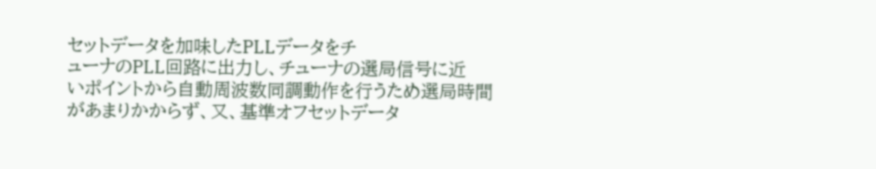セットデータを加味したPLLデータをチ
ューナのPLL回路に出力し、チューナの選局信号に近
いポイントから自動周波数同調動作を行うため選局時間
があまりかからず、又、基準オフセットデータ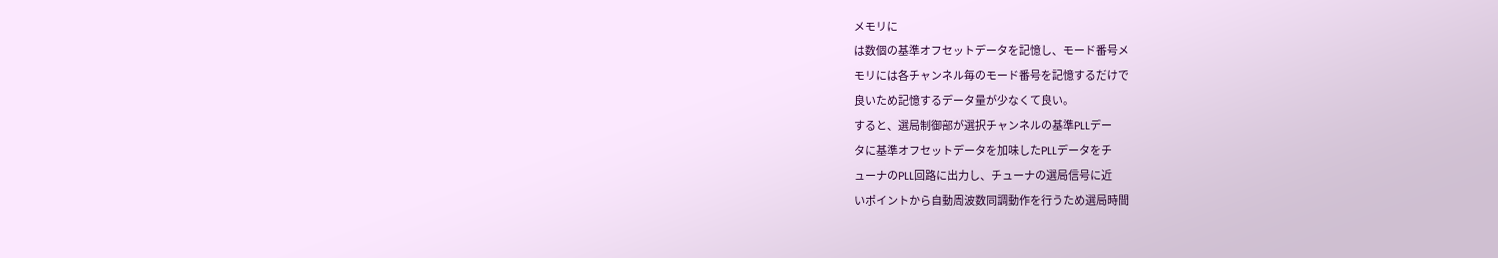メモリに
は数個の基準オフセットデータを記憶し、モード番号メ
モリには各チャンネル毎のモード番号を記憶するだけで
良いため記憶するデータ量が少なくて良い。
すると、選局制御部が選択チャンネルの基準PLLデー
タに基準オフセットデータを加味したPLLデータをチ
ューナのPLL回路に出力し、チューナの選局信号に近
いポイントから自動周波数同調動作を行うため選局時間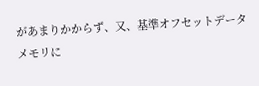があまりかからず、又、基準オフセットデータメモリに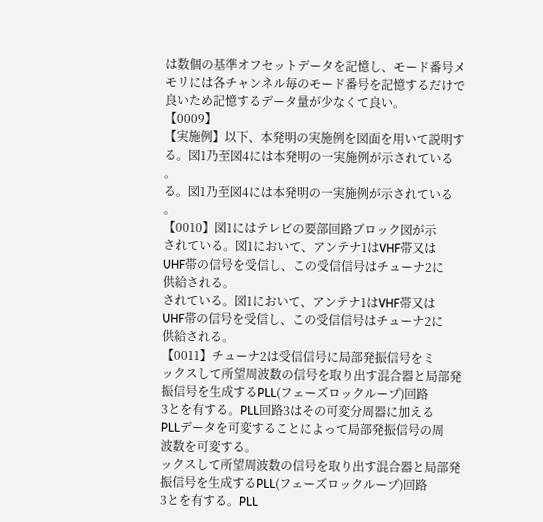は数個の基準オフセットデータを記憶し、モード番号メ
モリには各チャンネル毎のモード番号を記憶するだけで
良いため記憶するデータ量が少なくて良い。
【0009】
【実施例】以下、本発明の実施例を図面を用いて説明す
る。図1乃至図4には本発明の一実施例が示されている
。
る。図1乃至図4には本発明の一実施例が示されている
。
【0010】図1にはテレビの要部回路ブロック図が示
されている。図1において、アンテナ1はVHF帯又は
UHF帯の信号を受信し、この受信信号はチューナ2に
供給される。
されている。図1において、アンテナ1はVHF帯又は
UHF帯の信号を受信し、この受信信号はチューナ2に
供給される。
【0011】チューナ2は受信信号に局部発振信号をミ
ックスして所望周波数の信号を取り出す混合器と局部発
振信号を生成するPLL(フェーズロックループ)回路
3とを有する。PLL回路3はその可変分周器に加える
PLLデータを可変することによって局部発振信号の周
波数を可変する。
ックスして所望周波数の信号を取り出す混合器と局部発
振信号を生成するPLL(フェーズロックループ)回路
3とを有する。PLL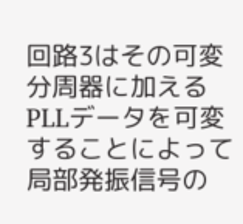回路3はその可変分周器に加える
PLLデータを可変することによって局部発振信号の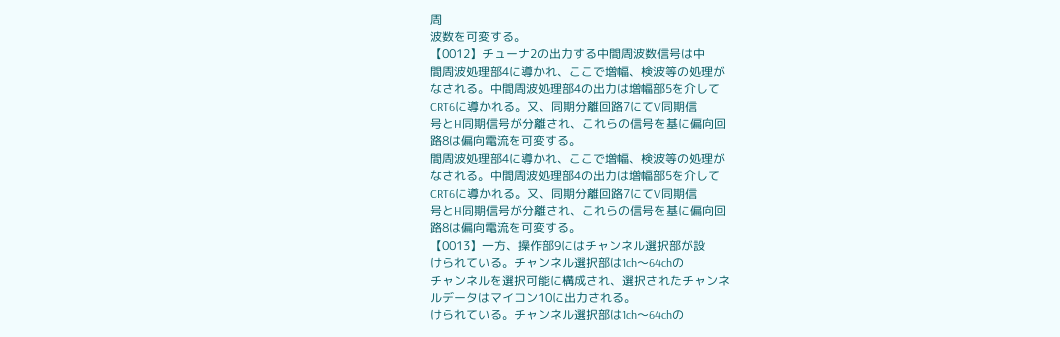周
波数を可変する。
【0012】チューナ2の出力する中間周波数信号は中
間周波処理部4に導かれ、ここで増幅、検波等の処理が
なされる。中間周波処理部4の出力は増幅部5を介して
CRT6に導かれる。又、同期分離回路7にてV同期信
号とH同期信号が分離され、これらの信号を基に偏向回
路8は偏向電流を可変する。
間周波処理部4に導かれ、ここで増幅、検波等の処理が
なされる。中間周波処理部4の出力は増幅部5を介して
CRT6に導かれる。又、同期分離回路7にてV同期信
号とH同期信号が分離され、これらの信号を基に偏向回
路8は偏向電流を可変する。
【0013】一方、操作部9にはチャンネル選択部が設
けられている。チャンネル選択部は1ch〜64chの
チャンネルを選択可能に構成され、選択されたチャンネ
ルデータはマイコン10に出力される。
けられている。チャンネル選択部は1ch〜64chの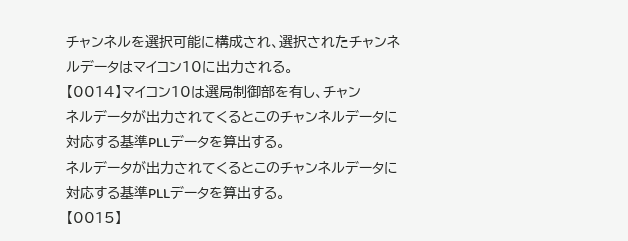チャンネルを選択可能に構成され、選択されたチャンネ
ルデータはマイコン10に出力される。
【0014】マイコン10は選局制御部を有し、チャン
ネルデータが出力されてくるとこのチャンネルデータに
対応する基準PLLデータを算出する。
ネルデータが出力されてくるとこのチャンネルデータに
対応する基準PLLデータを算出する。
【0015】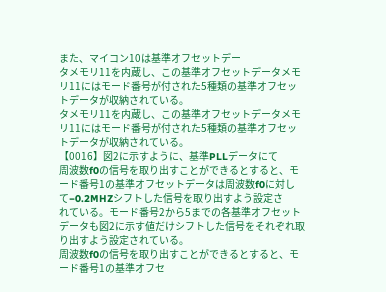また、マイコン10は基準オフセットデー
タメモリ11を内蔵し、この基準オフセットデータメモ
リ11にはモード番号が付された5種類の基準オフセッ
トデータが収納されている。
タメモリ11を内蔵し、この基準オフセットデータメモ
リ11にはモード番号が付された5種類の基準オフセッ
トデータが収納されている。
【0016】図2に示すように、基準PLLデータにて
周波数f0の信号を取り出すことができるとすると、モ
ード番号1の基準オフセットデータは周波数f0に対し
て−0.2MHZシフトした信号を取り出すよう設定さ
れている。モード番号2から5までの各基準オフセット
データも図2に示す値だけシフトした信号をそれぞれ取
り出すよう設定されている。
周波数f0の信号を取り出すことができるとすると、モ
ード番号1の基準オフセ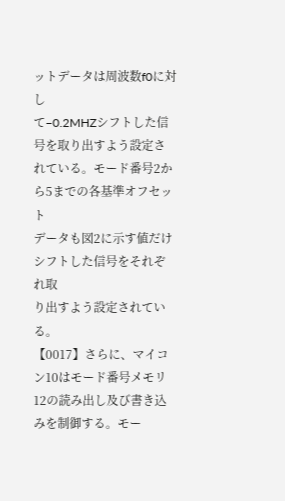ットデータは周波数f0に対し
て−0.2MHZシフトした信号を取り出すよう設定さ
れている。モード番号2から5までの各基準オフセット
データも図2に示す値だけシフトした信号をそれぞれ取
り出すよう設定されている。
【0017】さらに、マイコン10はモード番号メモリ
12の読み出し及び書き込みを制御する。モー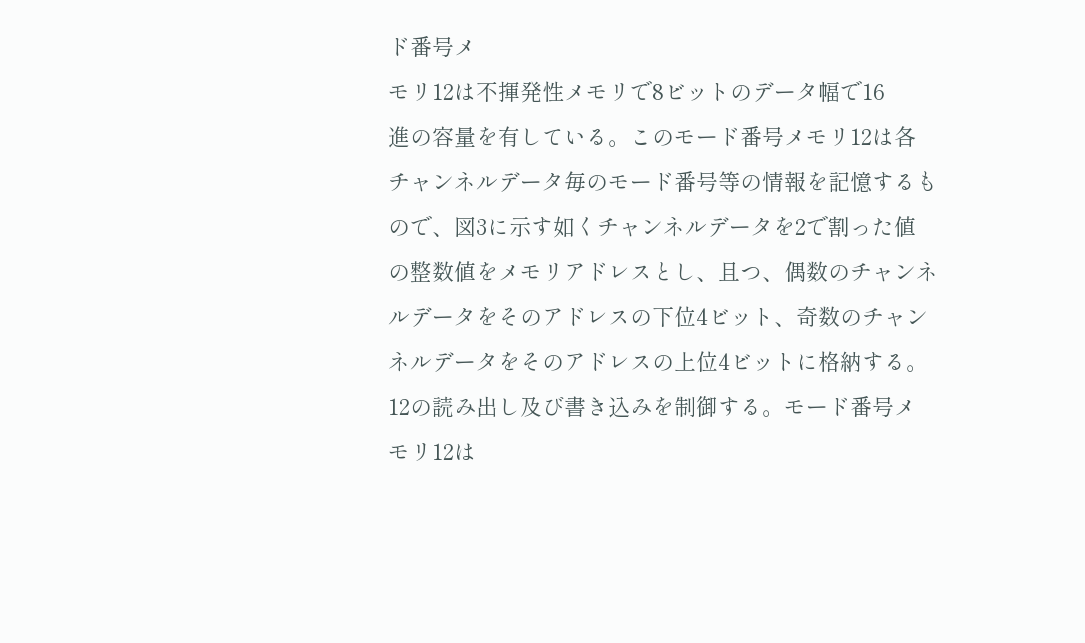ド番号メ
モリ12は不揮発性メモリで8ビットのデータ幅で16
進の容量を有している。このモード番号メモリ12は各
チャンネルデータ毎のモード番号等の情報を記憶するも
ので、図3に示す如くチャンネルデータを2で割った値
の整数値をメモリアドレスとし、且つ、偶数のチャンネ
ルデータをそのアドレスの下位4ビット、奇数のチャン
ネルデータをそのアドレスの上位4ビットに格納する。
12の読み出し及び書き込みを制御する。モード番号メ
モリ12は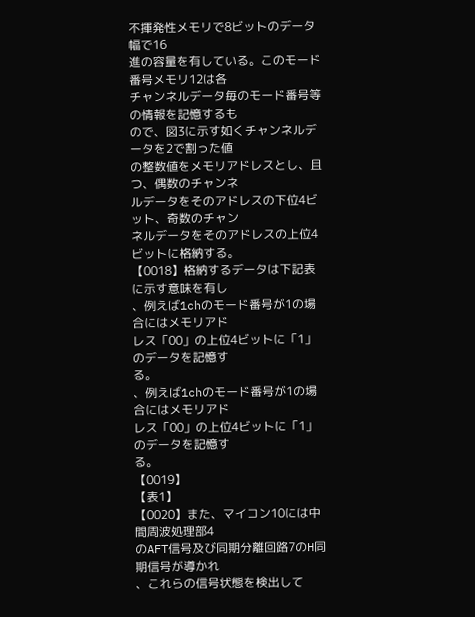不揮発性メモリで8ビットのデータ幅で16
進の容量を有している。このモード番号メモリ12は各
チャンネルデータ毎のモード番号等の情報を記憶するも
ので、図3に示す如くチャンネルデータを2で割った値
の整数値をメモリアドレスとし、且つ、偶数のチャンネ
ルデータをそのアドレスの下位4ビット、奇数のチャン
ネルデータをそのアドレスの上位4ビットに格納する。
【0018】格納するデータは下記表に示す意味を有し
、例えば1chのモード番号が1の場合にはメモリアド
レス「00」の上位4ビットに「1」のデータを記憶す
る。
、例えば1chのモード番号が1の場合にはメモリアド
レス「00」の上位4ビットに「1」のデータを記憶す
る。
【0019】
【表1】
【0020】また、マイコン10には中間周波処理部4
のAFT信号及び同期分離回路7のH同期信号が導かれ
、これらの信号状態を検出して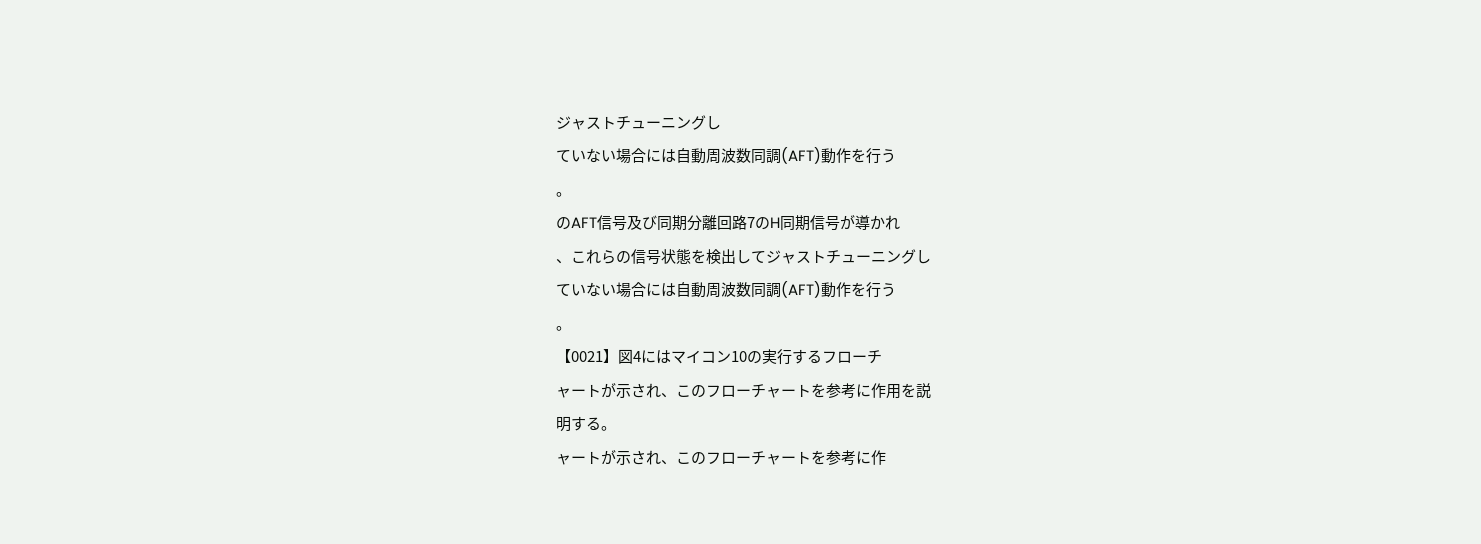ジャストチューニングし
ていない場合には自動周波数同調(AFT)動作を行う
。
のAFT信号及び同期分離回路7のH同期信号が導かれ
、これらの信号状態を検出してジャストチューニングし
ていない場合には自動周波数同調(AFT)動作を行う
。
【0021】図4にはマイコン10の実行するフローチ
ャートが示され、このフローチャートを参考に作用を説
明する。
ャートが示され、このフローチャートを参考に作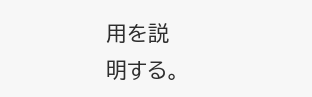用を説
明する。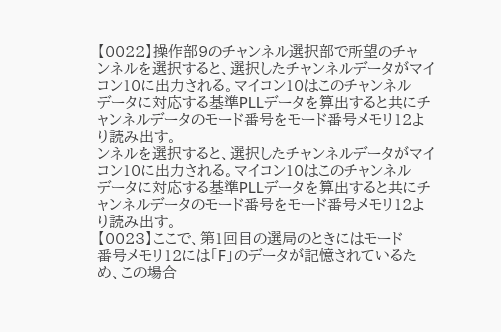【0022】操作部9のチャンネル選択部で所望のチャ
ンネルを選択すると、選択したチャンネルデータがマイ
コン10に出力される。マイコン10はこのチャンネル
データに対応する基準PLLデータを算出すると共にチ
ャンネルデータのモード番号をモード番号メモリ12よ
り読み出す。
ンネルを選択すると、選択したチャンネルデータがマイ
コン10に出力される。マイコン10はこのチャンネル
データに対応する基準PLLデータを算出すると共にチ
ャンネルデータのモード番号をモード番号メモリ12よ
り読み出す。
【0023】ここで、第1回目の選局のときにはモード
番号メモリ12には「F」のデータが記憶されているた
め、この場合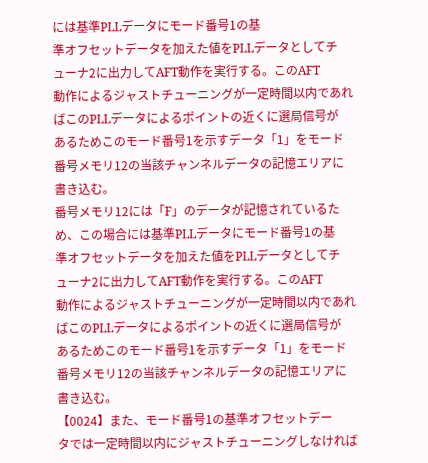には基準PLLデータにモード番号1の基
準オフセットデータを加えた値をPLLデータとしてチ
ューナ2に出力してAFT動作を実行する。このAFT
動作によるジャストチューニングが一定時間以内であれ
ばこのPLLデータによるポイントの近くに選局信号が
あるためこのモード番号1を示すデータ「1」をモード
番号メモリ12の当該チャンネルデータの記憶エリアに
書き込む。
番号メモリ12には「F」のデータが記憶されているた
め、この場合には基準PLLデータにモード番号1の基
準オフセットデータを加えた値をPLLデータとしてチ
ューナ2に出力してAFT動作を実行する。このAFT
動作によるジャストチューニングが一定時間以内であれ
ばこのPLLデータによるポイントの近くに選局信号が
あるためこのモード番号1を示すデータ「1」をモード
番号メモリ12の当該チャンネルデータの記憶エリアに
書き込む。
【0024】また、モード番号1の基準オフセットデー
タでは一定時間以内にジャストチューニングしなければ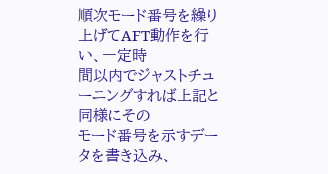順次モード番号を繰り上げてAFT動作を行い、一定時
間以内でジャストチューニングすれば上記と同様にその
モード番号を示すデータを書き込み、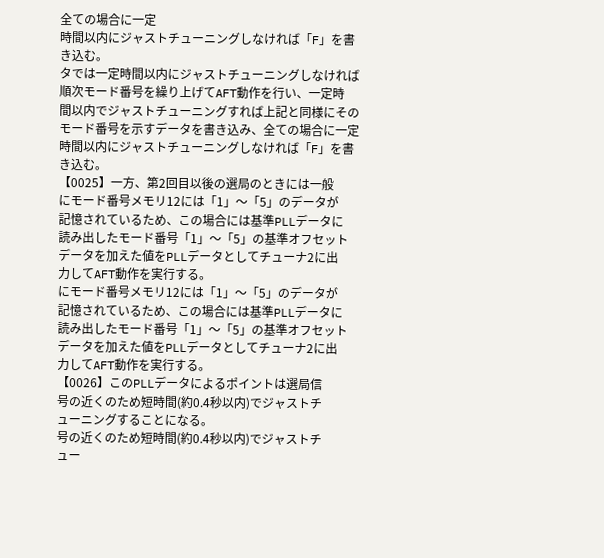全ての場合に一定
時間以内にジャストチューニングしなければ「F」を書
き込む。
タでは一定時間以内にジャストチューニングしなければ
順次モード番号を繰り上げてAFT動作を行い、一定時
間以内でジャストチューニングすれば上記と同様にその
モード番号を示すデータを書き込み、全ての場合に一定
時間以内にジャストチューニングしなければ「F」を書
き込む。
【0025】一方、第2回目以後の選局のときには一般
にモード番号メモリ12には「1」〜「5」のデータが
記憶されているため、この場合には基準PLLデータに
読み出したモード番号「1」〜「5」の基準オフセット
データを加えた値をPLLデータとしてチューナ2に出
力してAFT動作を実行する。
にモード番号メモリ12には「1」〜「5」のデータが
記憶されているため、この場合には基準PLLデータに
読み出したモード番号「1」〜「5」の基準オフセット
データを加えた値をPLLデータとしてチューナ2に出
力してAFT動作を実行する。
【0026】このPLLデータによるポイントは選局信
号の近くのため短時間(約0.4秒以内)でジャストチ
ューニングすることになる。
号の近くのため短時間(約0.4秒以内)でジャストチ
ュー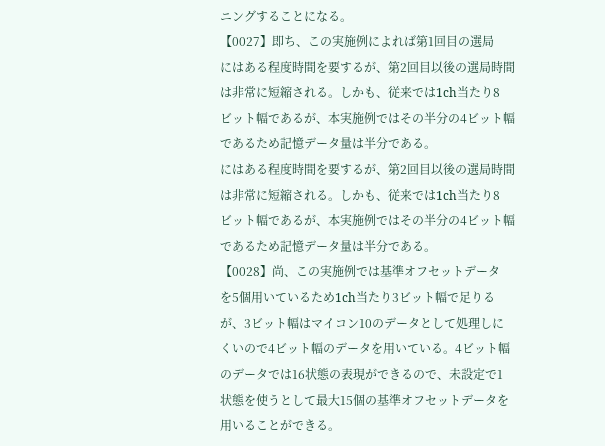ニングすることになる。
【0027】即ち、この実施例によれば第1回目の選局
にはある程度時間を要するが、第2回目以後の選局時間
は非常に短縮される。しかも、従来では1ch当たり8
ビット幅であるが、本実施例ではその半分の4ビット幅
であるため記憶データ量は半分である。
にはある程度時間を要するが、第2回目以後の選局時間
は非常に短縮される。しかも、従来では1ch当たり8
ビット幅であるが、本実施例ではその半分の4ビット幅
であるため記憶データ量は半分である。
【0028】尚、この実施例では基準オフセットデータ
を5個用いているため1ch当たり3ビット幅で足りる
が、3ビット幅はマイコン10のデータとして処理しに
くいので4ビット幅のデータを用いている。4ビット幅
のデータでは16状態の表現ができるので、未設定で1
状態を使うとして最大15個の基準オフセットデータを
用いることができる。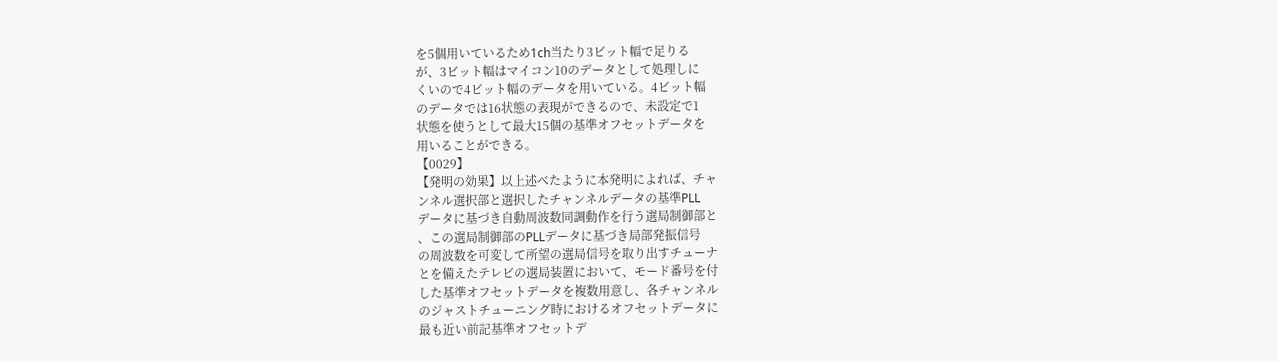を5個用いているため1ch当たり3ビット幅で足りる
が、3ビット幅はマイコン10のデータとして処理しに
くいので4ビット幅のデータを用いている。4ビット幅
のデータでは16状態の表現ができるので、未設定で1
状態を使うとして最大15個の基準オフセットデータを
用いることができる。
【0029】
【発明の効果】以上述べたように本発明によれば、チャ
ンネル選択部と選択したチャンネルデータの基準PLL
データに基づき自動周波数同調動作を行う選局制御部と
、この選局制御部のPLLデータに基づき局部発振信号
の周波数を可変して所望の選局信号を取り出すチューナ
とを備えたテレビの選局装置において、モード番号を付
した基準オフセットデータを複数用意し、各チャンネル
のジャストチューニング時におけるオフセットデータに
最も近い前記基準オフセットデ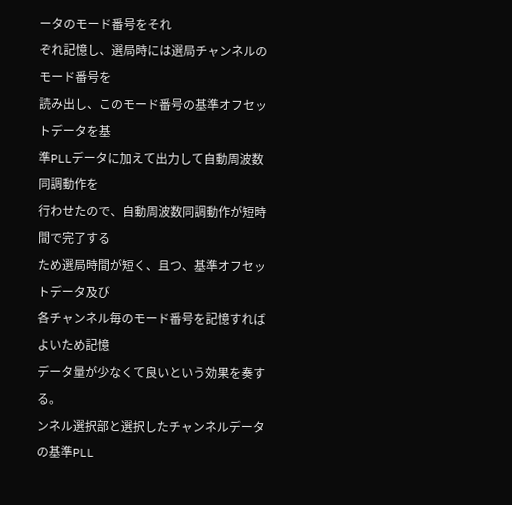ータのモード番号をそれ
ぞれ記憶し、選局時には選局チャンネルのモード番号を
読み出し、このモード番号の基準オフセットデータを基
準PLLデータに加えて出力して自動周波数同調動作を
行わせたので、自動周波数同調動作が短時間で完了する
ため選局時間が短く、且つ、基準オフセットデータ及び
各チャンネル毎のモード番号を記憶すればよいため記憶
データ量が少なくて良いという効果を奏する。
ンネル選択部と選択したチャンネルデータの基準PLL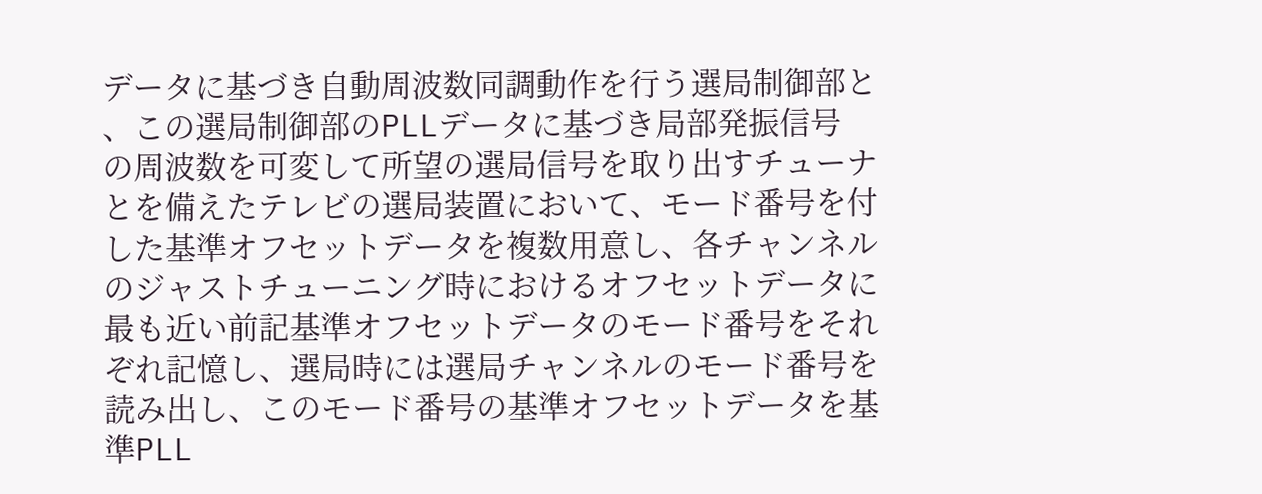データに基づき自動周波数同調動作を行う選局制御部と
、この選局制御部のPLLデータに基づき局部発振信号
の周波数を可変して所望の選局信号を取り出すチューナ
とを備えたテレビの選局装置において、モード番号を付
した基準オフセットデータを複数用意し、各チャンネル
のジャストチューニング時におけるオフセットデータに
最も近い前記基準オフセットデータのモード番号をそれ
ぞれ記憶し、選局時には選局チャンネルのモード番号を
読み出し、このモード番号の基準オフセットデータを基
準PLL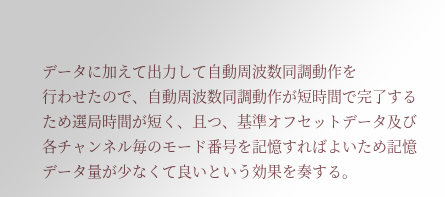データに加えて出力して自動周波数同調動作を
行わせたので、自動周波数同調動作が短時間で完了する
ため選局時間が短く、且つ、基準オフセットデータ及び
各チャンネル毎のモード番号を記憶すればよいため記憶
データ量が少なくて良いという効果を奏する。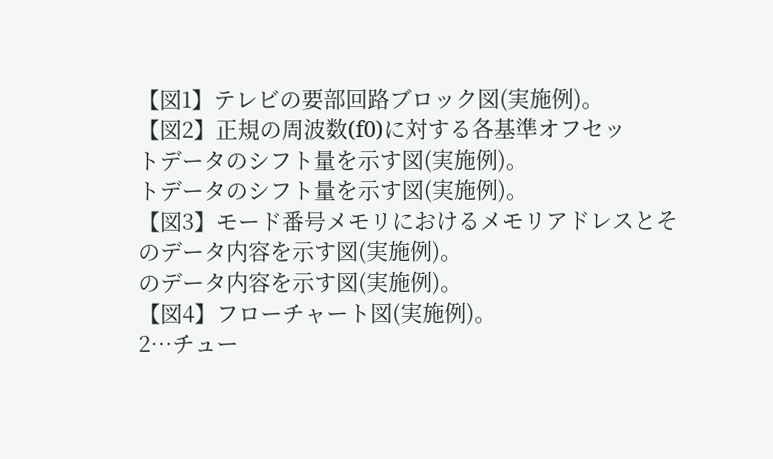【図1】テレビの要部回路ブロック図(実施例)。
【図2】正規の周波数(f0)に対する各基準オフセッ
トデータのシフト量を示す図(実施例)。
トデータのシフト量を示す図(実施例)。
【図3】モード番号メモリにおけるメモリアドレスとそ
のデータ内容を示す図(実施例)。
のデータ内容を示す図(実施例)。
【図4】フローチャート図(実施例)。
2…チュー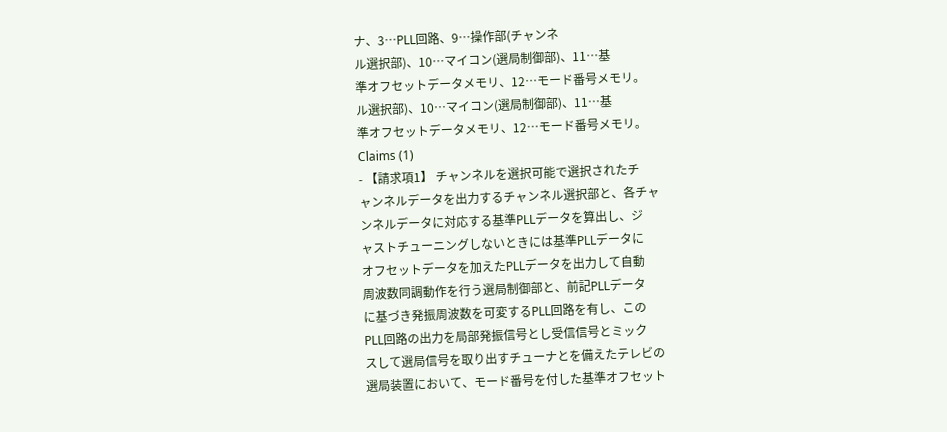ナ、3…PLL回路、9…操作部(チャンネ
ル選択部)、10…マイコン(選局制御部)、11…基
準オフセットデータメモリ、12…モード番号メモリ。
ル選択部)、10…マイコン(選局制御部)、11…基
準オフセットデータメモリ、12…モード番号メモリ。
Claims (1)
- 【請求項1】 チャンネルを選択可能で選択されたチ
ャンネルデータを出力するチャンネル選択部と、各チャ
ンネルデータに対応する基準PLLデータを算出し、ジ
ャストチューニングしないときには基準PLLデータに
オフセットデータを加えたPLLデータを出力して自動
周波数同調動作を行う選局制御部と、前記PLLデータ
に基づき発振周波数を可変するPLL回路を有し、この
PLL回路の出力を局部発振信号とし受信信号とミック
スして選局信号を取り出すチューナとを備えたテレビの
選局装置において、モード番号を付した基準オフセット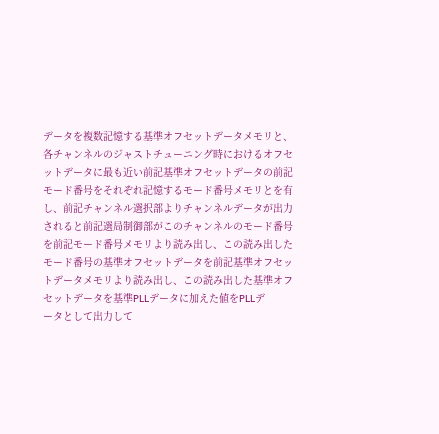データを複数記憶する基準オフセットデータメモリと、
各チャンネルのジャストチューニング時におけるオフセ
ットデータに最も近い前記基準オフセットデータの前記
モード番号をそれぞれ記憶するモード番号メモリとを有
し、前記チャンネル選択部よりチャンネルデータが出力
されると前記選局制御部がこのチャンネルのモード番号
を前記モード番号メモリより読み出し、この読み出した
モード番号の基準オフセットデータを前記基準オフセッ
トデータメモリより読み出し、この読み出した基準オフ
セットデータを基準PLLデータに加えた値をPLLデ
ータとして出力して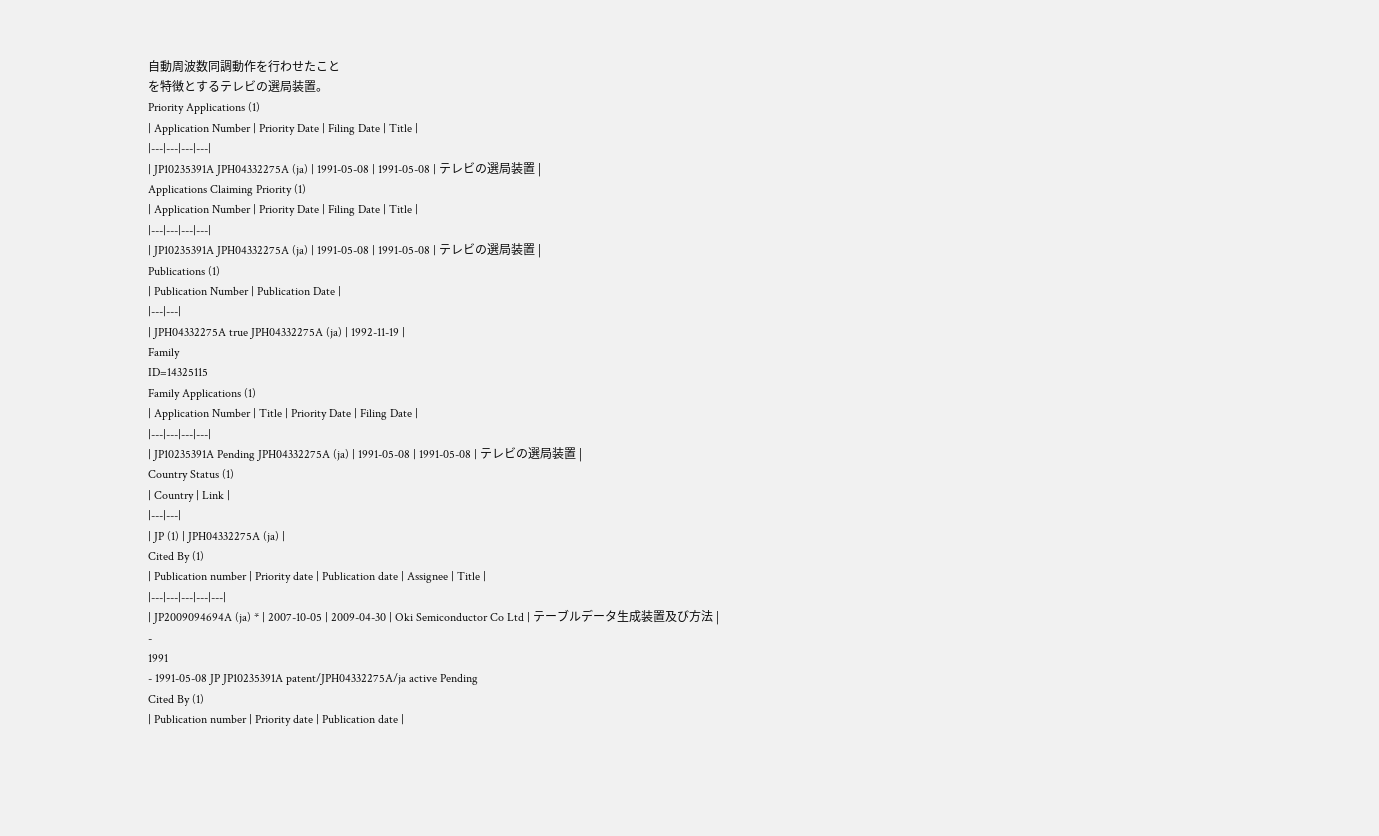自動周波数同調動作を行わせたこと
を特徴とするテレビの選局装置。
Priority Applications (1)
| Application Number | Priority Date | Filing Date | Title |
|---|---|---|---|
| JP10235391A JPH04332275A (ja) | 1991-05-08 | 1991-05-08 | テレビの選局装置 |
Applications Claiming Priority (1)
| Application Number | Priority Date | Filing Date | Title |
|---|---|---|---|
| JP10235391A JPH04332275A (ja) | 1991-05-08 | 1991-05-08 | テレビの選局装置 |
Publications (1)
| Publication Number | Publication Date |
|---|---|
| JPH04332275A true JPH04332275A (ja) | 1992-11-19 |
Family
ID=14325115
Family Applications (1)
| Application Number | Title | Priority Date | Filing Date |
|---|---|---|---|
| JP10235391A Pending JPH04332275A (ja) | 1991-05-08 | 1991-05-08 | テレビの選局装置 |
Country Status (1)
| Country | Link |
|---|---|
| JP (1) | JPH04332275A (ja) |
Cited By (1)
| Publication number | Priority date | Publication date | Assignee | Title |
|---|---|---|---|---|
| JP2009094694A (ja) * | 2007-10-05 | 2009-04-30 | Oki Semiconductor Co Ltd | テーブルデータ生成装置及び方法 |
-
1991
- 1991-05-08 JP JP10235391A patent/JPH04332275A/ja active Pending
Cited By (1)
| Publication number | Priority date | Publication date |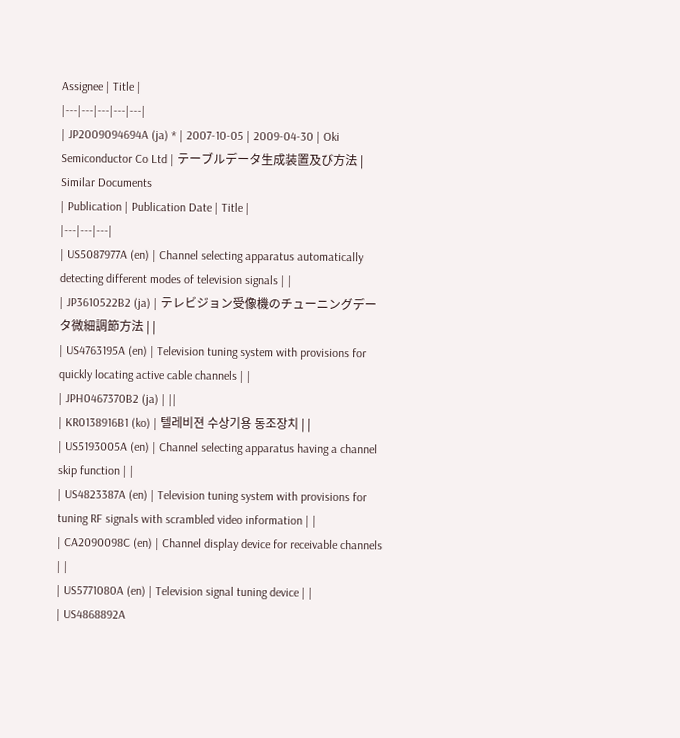Assignee | Title |
|---|---|---|---|---|
| JP2009094694A (ja) * | 2007-10-05 | 2009-04-30 | Oki Semiconductor Co Ltd | テーブルデータ生成装置及び方法 |
Similar Documents
| Publication | Publication Date | Title |
|---|---|---|
| US5087977A (en) | Channel selecting apparatus automatically detecting different modes of television signals | |
| JP3610522B2 (ja) | テレビジョン受像機のチューニングデータ微細調節方法 | |
| US4763195A (en) | Television tuning system with provisions for quickly locating active cable channels | |
| JPH0467370B2 (ja) | ||
| KR0138916B1 (ko) | 텔레비젼 수상기용 동조장치 | |
| US5193005A (en) | Channel selecting apparatus having a channel skip function | |
| US4823387A (en) | Television tuning system with provisions for tuning RF signals with scrambled video information | |
| CA2090098C (en) | Channel display device for receivable channels | |
| US5771080A (en) | Television signal tuning device | |
| US4868892A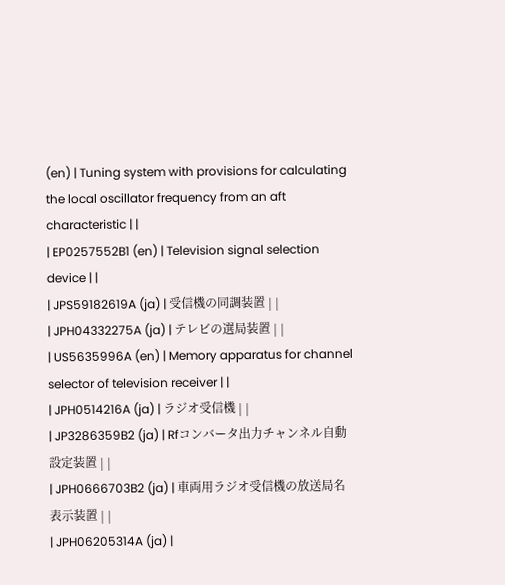(en) | Tuning system with provisions for calculating the local oscillator frequency from an aft characteristic | |
| EP0257552B1 (en) | Television signal selection device | |
| JPS59182619A (ja) | 受信機の同調装置 | |
| JPH04332275A (ja) | テレビの選局装置 | |
| US5635996A (en) | Memory apparatus for channel selector of television receiver | |
| JPH0514216A (ja) | ラジオ受信機 | |
| JP3286359B2 (ja) | Rfコンバータ出力チャンネル自動設定装置 | |
| JPH0666703B2 (ja) | 車両用ラジオ受信機の放送局名表示装置 | |
| JPH06205314A (ja) |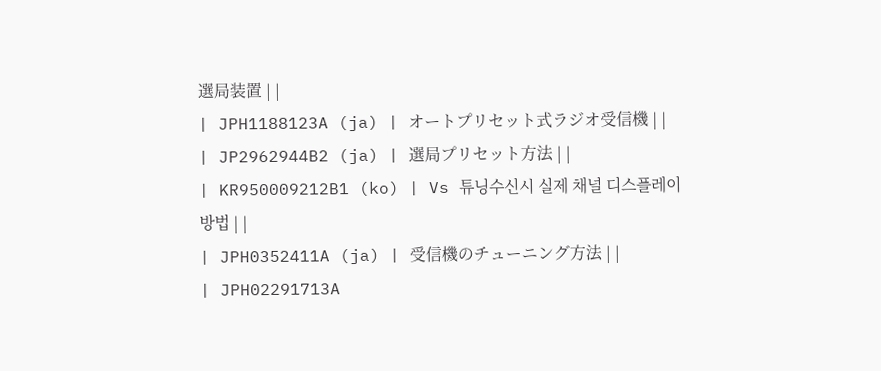選局装置 | |
| JPH1188123A (ja) | オートプリセット式ラジオ受信機 | |
| JP2962944B2 (ja) | 選局プリセット方法 | |
| KR950009212B1 (ko) | Vs 튜닝수신시 실제 채널 디스플레이방법 | |
| JPH0352411A (ja) | 受信機のチューニング方法 | |
| JPH02291713A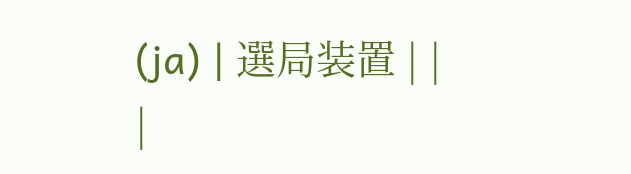(ja) | 選局装置 | |
|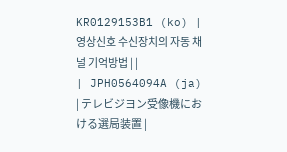KR0129153B1 (ko) | 영상신호 수신장치의 자동 채널 기억방법 | |
| JPH0564094A (ja) | テレビジヨン受像機における選局装置 |